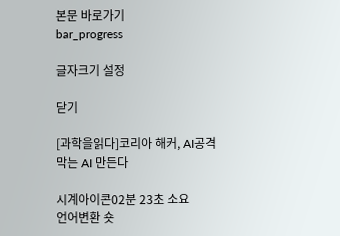본문 바로가기
bar_progress

글자크기 설정

닫기

[과학을읽다]코리아 해커, AI공격 막는 AI 만든다

시계아이콘02분 23초 소요
언어변환 숏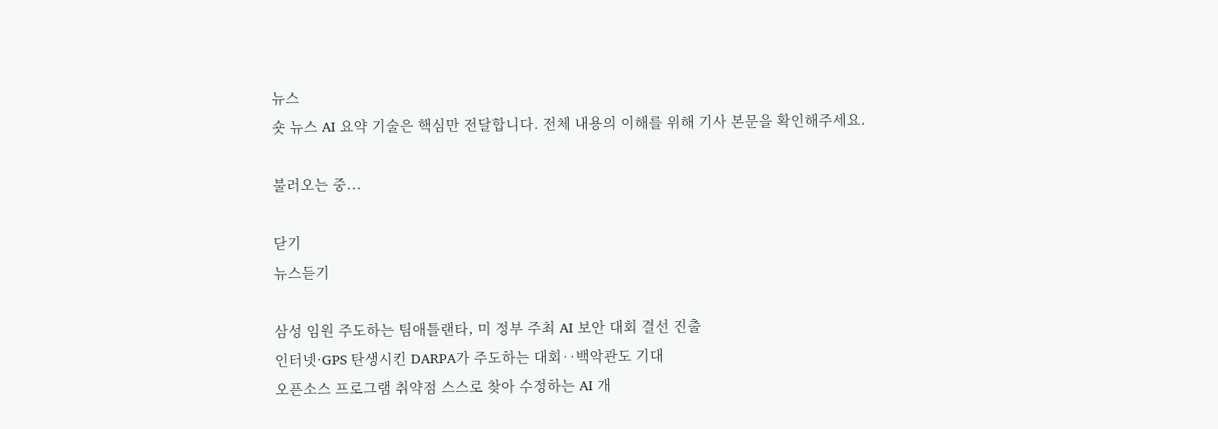뉴스
숏 뉴스 AI 요약 기술은 핵심만 전달합니다. 전체 내용의 이해를 위해 기사 본문을 확인해주세요.

불러오는 중...

닫기
뉴스듣기

삼성 임원 주도하는 팀애틀랜타, 미 정부 주최 AI 보안 대회 결선 진출
인터넷·GPS 탄생시킨 DARPA가 주도하는 대회‥백악관도 기대
오픈소스 프로그램 취약점 스스로 찾아 수정하는 AI 개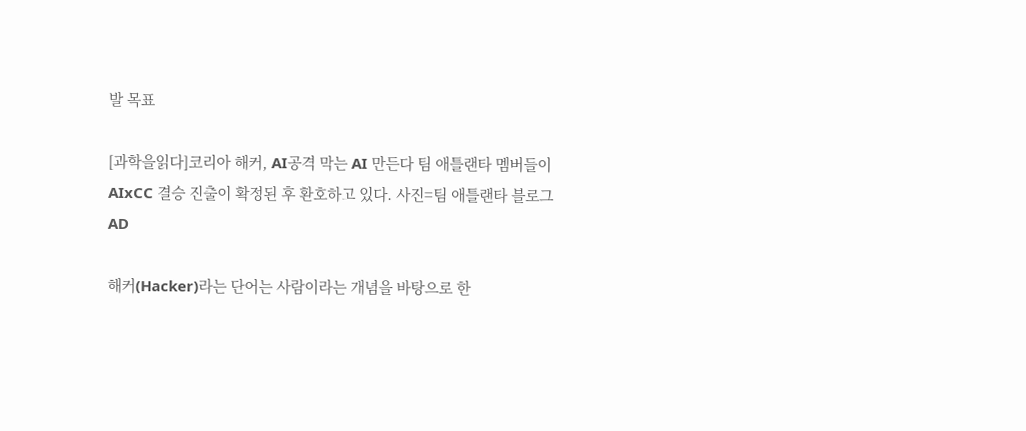발 목표

[과학을읽다]코리아 해커, AI공격 막는 AI 만든다 팀 애틀랜타 멤버들이 AIxCC 결승 진출이 확정된 후 환호하고 있다. 사진=팀 애틀랜타 블로그
AD

해커(Hacker)라는 단어는 사람이라는 개념을 바탕으로 한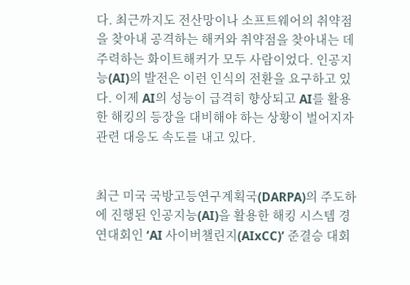다. 최근까지도 전산망이나 소프트웨어의 취약점을 찾아내 공격하는 해커와 취약점을 찾아내는 데 주력하는 화이트해커가 모두 사람이었다. 인공지능(AI)의 발전은 이런 인식의 전환을 요구하고 있다. 이제 AI의 성능이 급격히 향상되고 AI를 활용한 해킹의 등장을 대비해야 하는 상황이 벌어지자 관련 대응도 속도를 내고 있다.


최근 미국 국방고등연구계획국(DARPA)의 주도하에 진행된 인공지능(AI)을 활용한 해킹 시스템 경연대회인 ‘AI 사이버챌린지(AIxCC)’ 준결승 대회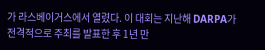가 라스베이거스에서 열렸다. 이 대회는 지난해 DARPA가 전격적으로 주최를 발표한 후 1년 만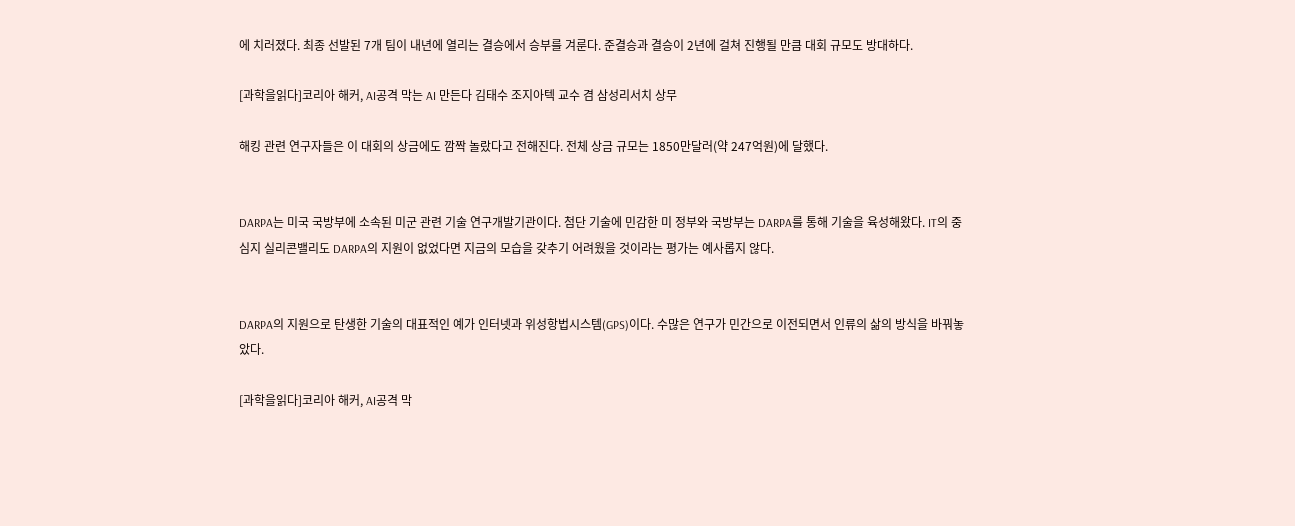에 치러졌다. 최종 선발된 7개 팀이 내년에 열리는 결승에서 승부를 겨룬다. 준결승과 결승이 2년에 걸쳐 진행될 만큼 대회 규모도 방대하다.

[과학을읽다]코리아 해커, AI공격 막는 AI 만든다 김태수 조지아텍 교수 겸 삼성리서치 상무

해킹 관련 연구자들은 이 대회의 상금에도 깜짝 놀랐다고 전해진다. 전체 상금 규모는 1850만달러(약 247억원)에 달했다.


DARPA는 미국 국방부에 소속된 미군 관련 기술 연구개발기관이다. 첨단 기술에 민감한 미 정부와 국방부는 DARPA를 통해 기술을 육성해왔다. IT의 중심지 실리콘밸리도 DARPA의 지원이 없었다면 지금의 모습을 갖추기 어려웠을 것이라는 평가는 예사롭지 않다.


DARPA의 지원으로 탄생한 기술의 대표적인 예가 인터넷과 위성항법시스템(GPS)이다. 수많은 연구가 민간으로 이전되면서 인류의 삶의 방식을 바꿔놓았다.

[과학을읽다]코리아 해커, AI공격 막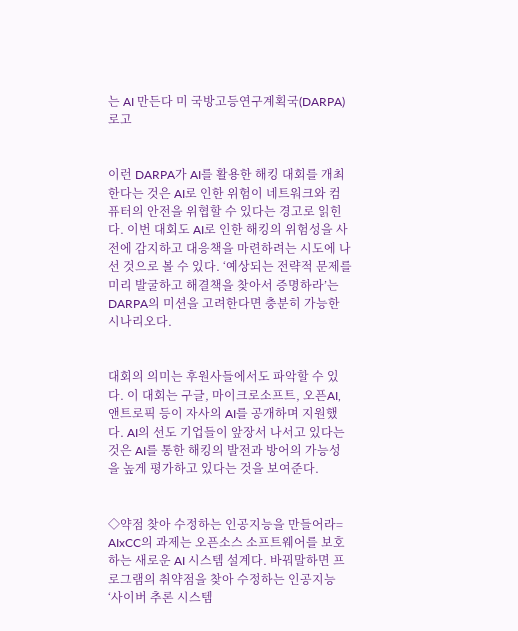는 AI 만든다 미 국방고등연구계획국(DARPA) 로고


이런 DARPA가 AI를 활용한 해킹 대회를 개최한다는 것은 AI로 인한 위험이 네트워크와 컴퓨터의 안전을 위협할 수 있다는 경고로 읽힌다. 이번 대회도 AI로 인한 해킹의 위험성을 사전에 감지하고 대응책을 마련하려는 시도에 나선 것으로 볼 수 있다. ‘예상되는 전략적 문제를 미리 발굴하고 해결책을 찾아서 증명하라’는 DARPA의 미션을 고려한다면 충분히 가능한 시나리오다.


대회의 의미는 후원사들에서도 파악할 수 있다. 이 대회는 구글, 마이크로소프트, 오픈AI, 앤트로픽 등이 자사의 AI를 공개하며 지원했다. AI의 선도 기업들이 앞장서 나서고 있다는 것은 AI를 통한 해킹의 발전과 방어의 가능성을 높게 평가하고 있다는 것을 보여준다.


◇약점 찾아 수정하는 인공지능을 만들어라= AIxCC의 과제는 오픈소스 소프트웨어를 보호하는 새로운 AI 시스템 설계다. 바꿔말하면 프로그램의 취약점을 찾아 수정하는 인공지능 ‘사이버 추론 시스템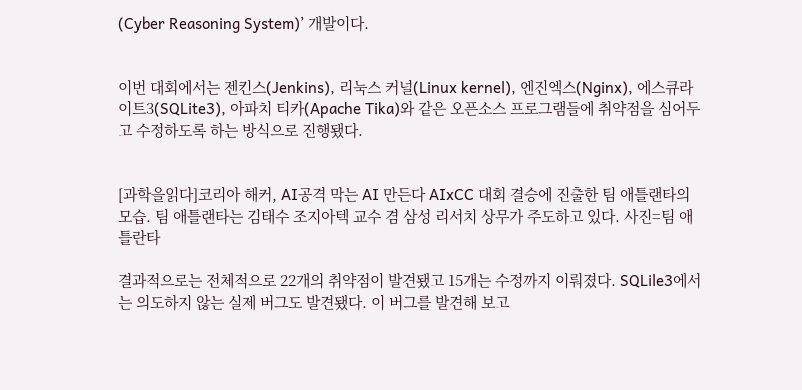(Cyber Reasoning System)’ 개발이다.


이번 대회에서는 젠킨스(Jenkins), 리눅스 커널(Linux kernel), 엔진엑스(Nginx), 에스큐라이트3(SQLite3), 아파치 티카(Apache Tika)와 같은 오픈소스 프로그램들에 취약점을 심어두고 수정하도록 하는 방식으로 진행됐다.


[과학을읽다]코리아 해커, AI공격 막는 AI 만든다 AIxCC 대회 결승에 진출한 팀 애틀랜타의 모습. 팀 애틀랜타는 김태수 조지아텍 교수 겸 삼성 리서치 상무가 주도하고 있다. 사진=팀 애틀란타

결과적으로는 전체적으로 22개의 취약점이 발견됐고 15개는 수정까지 이뤄졌다. SQLile3에서는 의도하지 않는 실제 버그도 발견됐다. 이 버그를 발견해 보고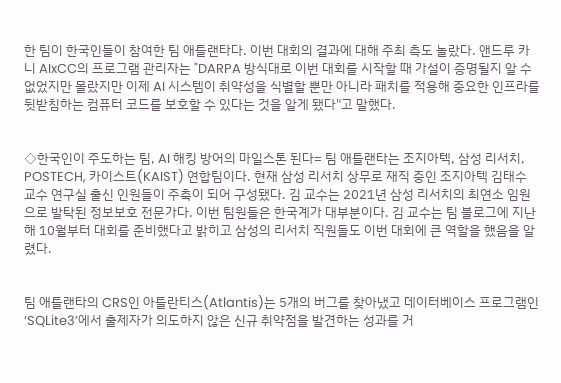한 팀이 한국인들이 참여한 팀 애틀랜타다. 이번 대회의 결과에 대해 주최 측도 놀랐다. 앤드루 카니 AIxCC의 프로그램 관리자는 "DARPA 방식대로 이번 대회를 시작할 때 가설이 증명될지 알 수 없었지만 몰랐지만 이제 AI 시스템이 취약성을 식별할 뿐만 아니라 패치를 적용해 중요한 인프라를 뒷받침하는 컴퓨터 코드를 보호할 수 있다는 것을 알게 됐다"고 말했다.


◇한국인이 주도하는 팀, AI 해킹 방어의 마일스톤 된다= 팀 애틀랜타는 조지아텍, 삼성 리서치, POSTECH, 카이스트(KAIST) 연합팀이다. 현재 삼성 리서치 상무로 재직 중인 조지아텍 김태수 교수 연구실 출신 인원들이 주축이 되어 구성됐다. 김 교수는 2021년 삼성 리서치의 최연소 임원으로 발탁된 정보보호 전문가다. 이번 팀원들은 한국계가 대부분이다. 김 교수는 팀 블로그에 지난해 10월부터 대회를 준비했다고 밝히고 삼성의 리서치 직원들도 이번 대회에 큰 역할을 했음을 알렸다.


팀 애틀랜타의 CRS인 아틀란티스(Atlantis)는 5개의 버그를 찾아냈고 데이터베이스 프로그램인 ‘SQLite3’에서 출제자가 의도하지 않은 신규 취약점을 발견하는 성과를 거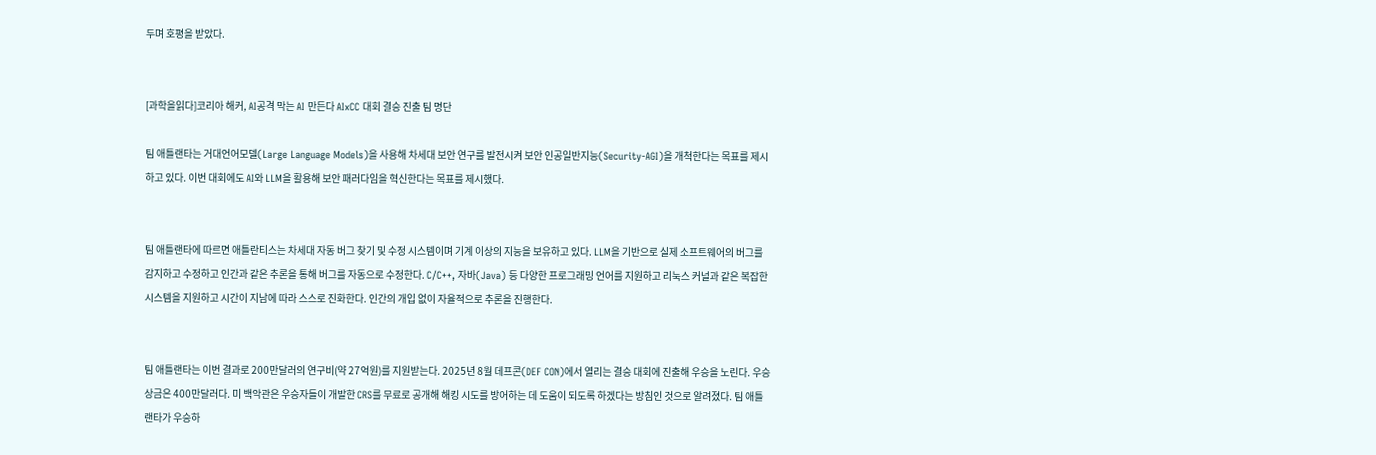두며 호평을 받았다.


[과학을읽다]코리아 해커, AI공격 막는 AI 만든다 AIxCC 대회 결승 진출 팀 명단

팀 애틀랜타는 거대언어모델(Large Language Models)을 사용해 차세대 보안 연구를 발전시켜 보안 인공일반지능(Security-AGI)을 개척한다는 목표를 제시하고 있다. 이번 대회에도 AI와 LLM을 활용해 보안 패러다임을 혁신한다는 목표를 제시했다.


팀 애틀랜타에 따르면 애틀란티스는 차세대 자동 버그 찾기 및 수정 시스템이며 기계 이상의 지능을 보유하고 있다. LLM을 기반으로 실제 소프트웨어의 버그를 감지하고 수정하고 인간과 같은 추론을 통해 버그를 자동으로 수정한다. C/C++, 자바(Java) 등 다양한 프로그래밍 언어를 지원하고 리눅스 커널과 같은 복잡한 시스템을 지원하고 시간이 지남에 따라 스스로 진화한다. 인간의 개입 없이 자율적으로 추론을 진행한다.


팀 애틀랜타는 이번 결과로 200만달러의 연구비(약 27억원)를 지원받는다. 2025년 8월 데프콘(DEF CON)에서 열리는 결승 대회에 진출해 우승을 노린다. 우승상금은 400만달러다. 미 백악관은 우승자들이 개발한 CRS를 무료로 공개해 해킹 시도를 방어하는 데 도움이 되도록 하겠다는 방침인 것으로 알려졌다. 팀 애틀랜타가 우승하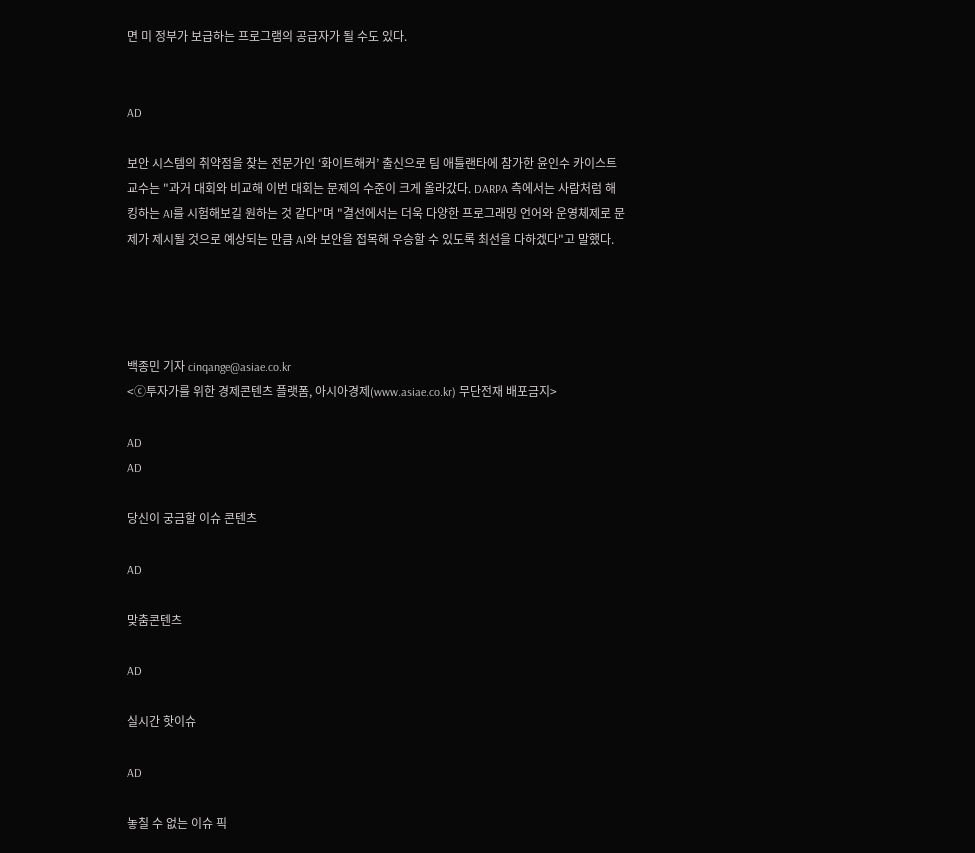면 미 정부가 보급하는 프로그램의 공급자가 될 수도 있다.


AD

보안 시스템의 취약점을 찾는 전문가인 ‘화이트해커’ 출신으로 팀 애틀랜타에 참가한 윤인수 카이스트 교수는 "과거 대회와 비교해 이번 대회는 문제의 수준이 크게 올라갔다. DARPA 측에서는 사람처럼 해킹하는 AI를 시험해보길 원하는 것 같다"며 "결선에서는 더욱 다양한 프로그래밍 언어와 운영체제로 문제가 제시될 것으로 예상되는 만큼 AI와 보안을 접목해 우승할 수 있도록 최선을 다하겠다"고 말했다.




백종민 기자 cinqange@asiae.co.kr
<ⓒ투자가를 위한 경제콘텐츠 플랫폼, 아시아경제(www.asiae.co.kr) 무단전재 배포금지>

AD
AD

당신이 궁금할 이슈 콘텐츠

AD

맞춤콘텐츠

AD

실시간 핫이슈

AD

놓칠 수 없는 이슈 픽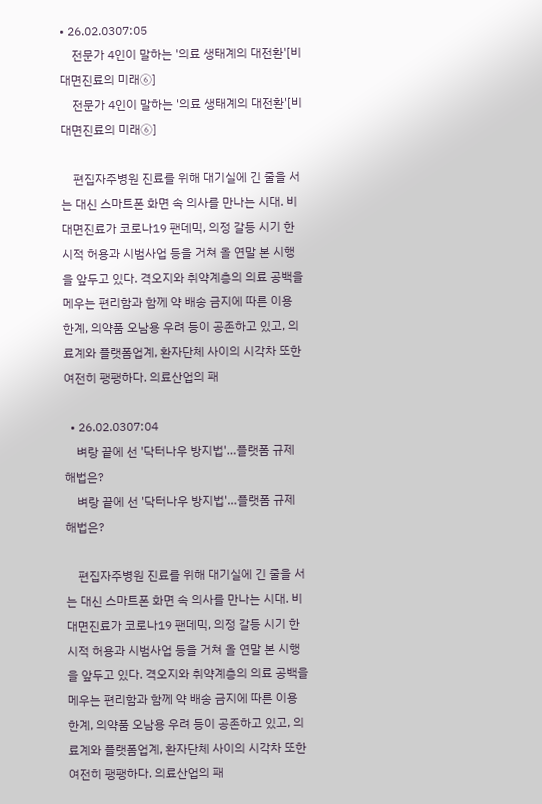• 26.02.0307:05
    전문가 4인이 말하는 '의료 생태계의 대전환'[비대면진료의 미래⑥]
    전문가 4인이 말하는 '의료 생태계의 대전환'[비대면진료의 미래⑥]

    편집자주병원 진료를 위해 대기실에 긴 줄을 서는 대신 스마트폰 화면 속 의사를 만나는 시대. 비대면진료가 코로나19 팬데믹, 의정 갈등 시기 한시적 허용과 시범사업 등을 거쳐 올 연말 본 시행을 앞두고 있다. 격오지와 취약계층의 의료 공백을 메우는 편리함과 함께 약 배송 금지에 따른 이용 한계, 의약품 오남용 우려 등이 공존하고 있고, 의료계와 플랫폼업계, 환자단체 사이의 시각차 또한 여전히 팽팽하다. 의료산업의 패

  • 26.02.0307:04
    벼랑 끝에 선 '닥터나우 방지법'…플랫폼 규제 해법은?
    벼랑 끝에 선 '닥터나우 방지법'…플랫폼 규제 해법은?

    편집자주병원 진료를 위해 대기실에 긴 줄을 서는 대신 스마트폰 화면 속 의사를 만나는 시대. 비대면진료가 코로나19 팬데믹, 의정 갈등 시기 한시적 허용과 시범사업 등을 거쳐 올 연말 본 시행을 앞두고 있다. 격오지와 취약계층의 의료 공백을 메우는 편리함과 함께 약 배송 금지에 따른 이용 한계, 의약품 오남용 우려 등이 공존하고 있고, 의료계와 플랫폼업계, 환자단체 사이의 시각차 또한 여전히 팽팽하다. 의료산업의 패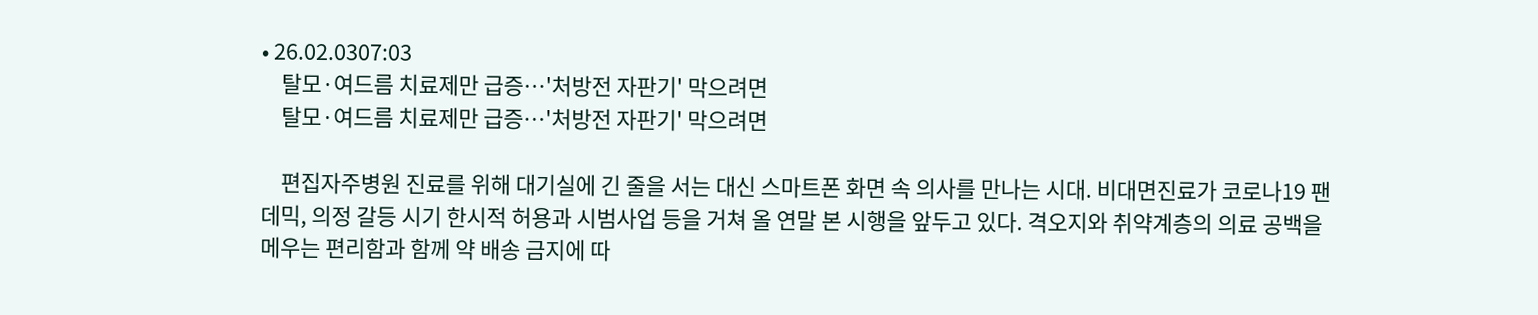• 26.02.0307:03
    탈모·여드름 치료제만 급증…'처방전 자판기' 막으려면
    탈모·여드름 치료제만 급증…'처방전 자판기' 막으려면

    편집자주병원 진료를 위해 대기실에 긴 줄을 서는 대신 스마트폰 화면 속 의사를 만나는 시대. 비대면진료가 코로나19 팬데믹, 의정 갈등 시기 한시적 허용과 시범사업 등을 거쳐 올 연말 본 시행을 앞두고 있다. 격오지와 취약계층의 의료 공백을 메우는 편리함과 함께 약 배송 금지에 따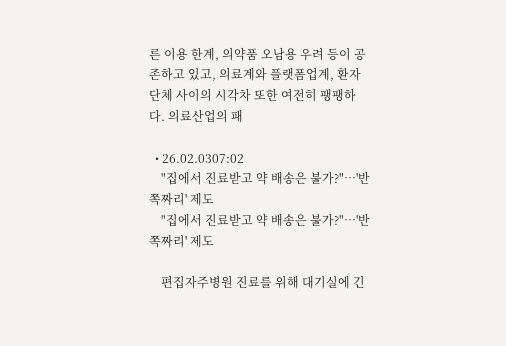른 이용 한계, 의약품 오남용 우려 등이 공존하고 있고, 의료계와 플랫폼업계, 환자단체 사이의 시각차 또한 여전히 팽팽하다. 의료산업의 패

  • 26.02.0307:02
    "집에서 진료받고 약 배송은 불가?"…'반쪽짜리' 제도
    "집에서 진료받고 약 배송은 불가?"…'반쪽짜리' 제도

    편집자주병원 진료를 위해 대기실에 긴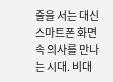줄을 서는 대신 스마트폰 화면 속 의사를 만나는 시대. 비대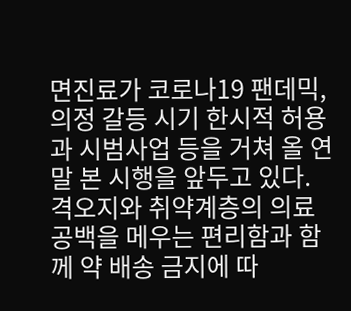면진료가 코로나19 팬데믹, 의정 갈등 시기 한시적 허용과 시범사업 등을 거쳐 올 연말 본 시행을 앞두고 있다. 격오지와 취약계층의 의료 공백을 메우는 편리함과 함께 약 배송 금지에 따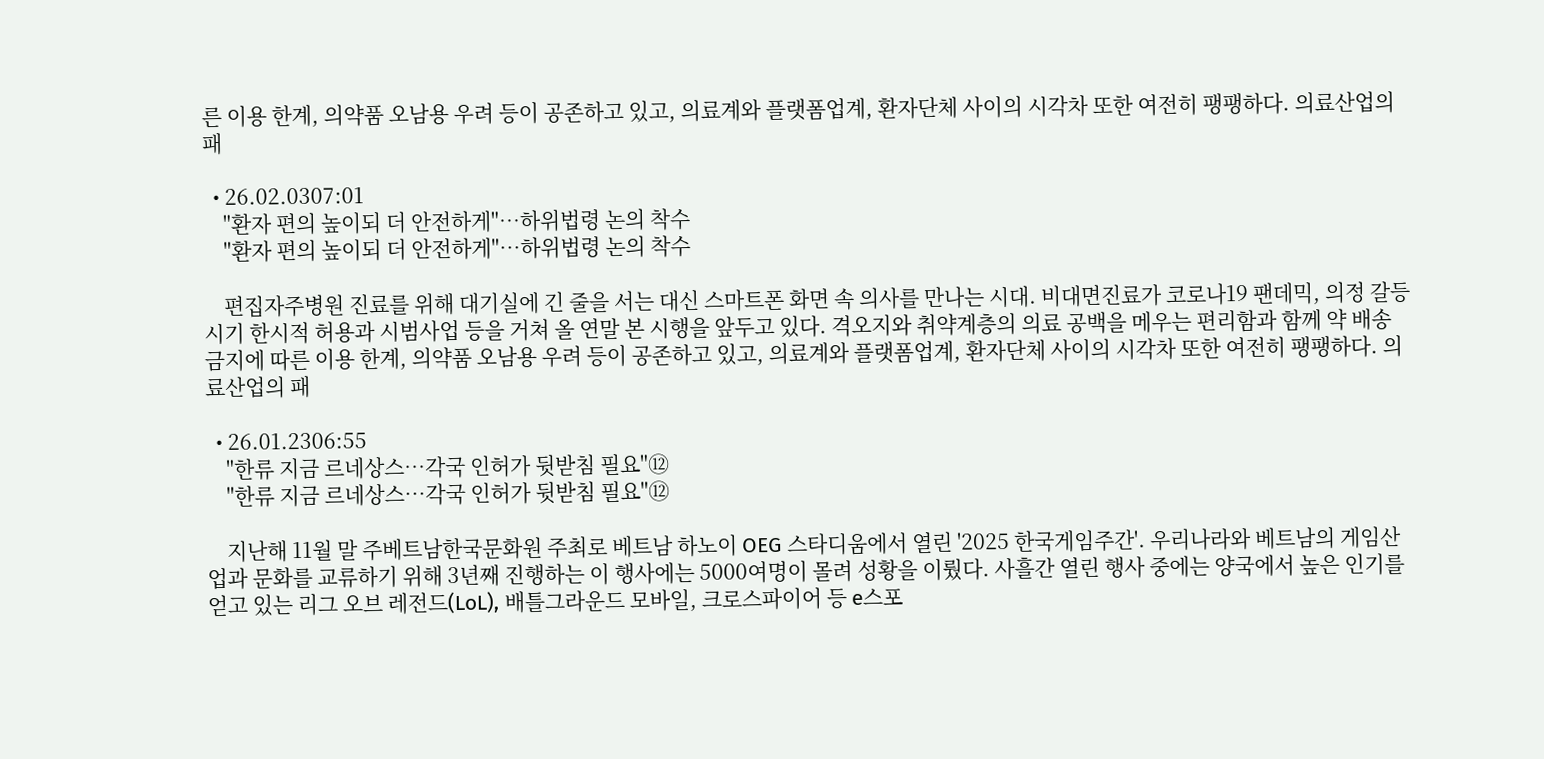른 이용 한계, 의약품 오남용 우려 등이 공존하고 있고, 의료계와 플랫폼업계, 환자단체 사이의 시각차 또한 여전히 팽팽하다. 의료산업의 패

  • 26.02.0307:01
    "환자 편의 높이되 더 안전하게"…하위법령 논의 착수
    "환자 편의 높이되 더 안전하게"…하위법령 논의 착수

    편집자주병원 진료를 위해 대기실에 긴 줄을 서는 대신 스마트폰 화면 속 의사를 만나는 시대. 비대면진료가 코로나19 팬데믹, 의정 갈등 시기 한시적 허용과 시범사업 등을 거쳐 올 연말 본 시행을 앞두고 있다. 격오지와 취약계층의 의료 공백을 메우는 편리함과 함께 약 배송 금지에 따른 이용 한계, 의약품 오남용 우려 등이 공존하고 있고, 의료계와 플랫폼업계, 환자단체 사이의 시각차 또한 여전히 팽팽하다. 의료산업의 패

  • 26.01.2306:55
    "한류 지금 르네상스…각국 인허가 뒷받침 필요"⑫
    "한류 지금 르네상스…각국 인허가 뒷받침 필요"⑫

    지난해 11월 말 주베트남한국문화원 주최로 베트남 하노이 OEG 스타디움에서 열린 '2025 한국게임주간'. 우리나라와 베트남의 게임산업과 문화를 교류하기 위해 3년째 진행하는 이 행사에는 5000여명이 몰려 성황을 이뤘다. 사흘간 열린 행사 중에는 양국에서 높은 인기를 얻고 있는 리그 오브 레전드(LoL), 배틀그라운드 모바일, 크로스파이어 등 e스포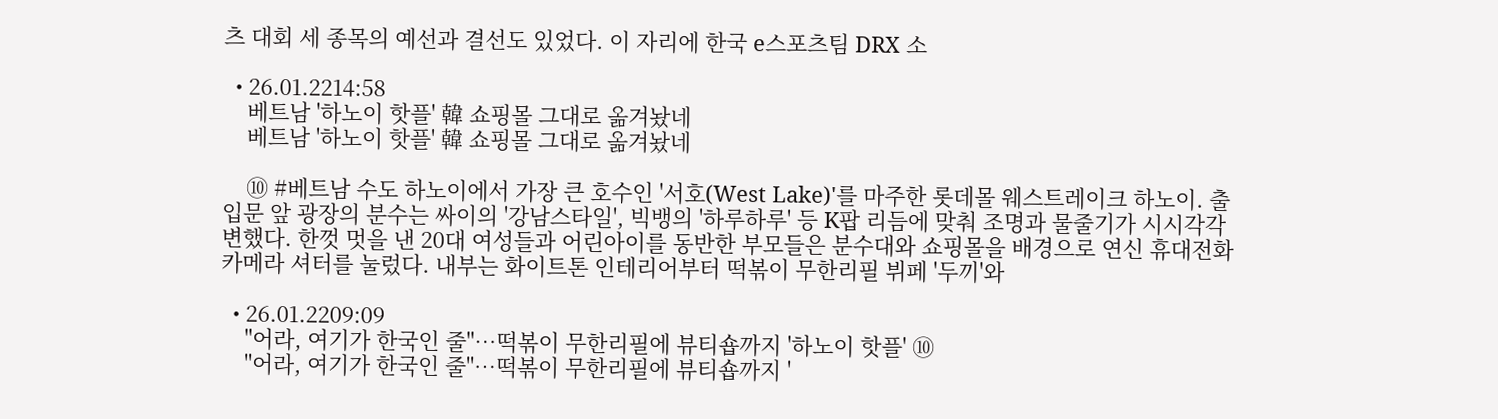츠 대회 세 종목의 예선과 결선도 있었다. 이 자리에 한국 e스포츠팀 DRX 소

  • 26.01.2214:58
    베트남 '하노이 핫플' 韓 쇼핑몰 그대로 옮겨놨네
    베트남 '하노이 핫플' 韓 쇼핑몰 그대로 옮겨놨네

    ⑩ #베트남 수도 하노이에서 가장 큰 호수인 '서호(West Lake)'를 마주한 롯데몰 웨스트레이크 하노이. 출입문 앞 광장의 분수는 싸이의 '강남스타일', 빅뱅의 '하루하루' 등 K팝 리듬에 맞춰 조명과 물줄기가 시시각각 변했다. 한껏 멋을 낸 20대 여성들과 어린아이를 동반한 부모들은 분수대와 쇼핑몰을 배경으로 연신 휴대전화 카메라 셔터를 눌렀다. 내부는 화이트톤 인테리어부터 떡볶이 무한리필 뷔페 '두끼'와

  • 26.01.2209:09
    "어라, 여기가 한국인 줄"…떡볶이 무한리필에 뷰티숍까지 '하노이 핫플' ⑩
    "어라, 여기가 한국인 줄"…떡볶이 무한리필에 뷰티숍까지 '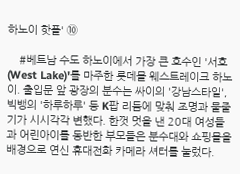하노이 핫플' ⑩

    #베트남 수도 하노이에서 가장 큰 호수인 '서호(West Lake)'를 마주한 롯데몰 웨스트레이크 하노이. 출입문 앞 광장의 분수는 싸이의 '강남스타일', 빅뱅의 '하루하루' 등 K팝 리듬에 맞춰 조명과 물줄기가 시시각각 변했다. 한껏 멋을 낸 20대 여성들과 어린아이를 동반한 부모들은 분수대와 쇼핑몰을 배경으로 연신 휴대전화 카메라 셔터를 눌렀다.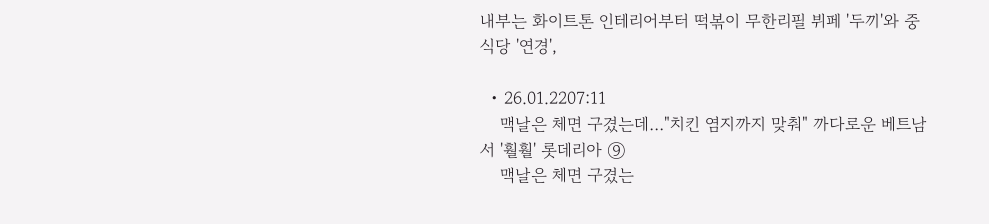내부는 화이트톤 인테리어부터 떡볶이 무한리필 뷔페 '두끼'와 중식당 '연경',

  • 26.01.2207:11
    맥날은 체면 구겼는데…"치킨 염지까지 맞춰" 까다로운 베트남서 '훨훨' 롯데리아 ⑨
    맥날은 체면 구겼는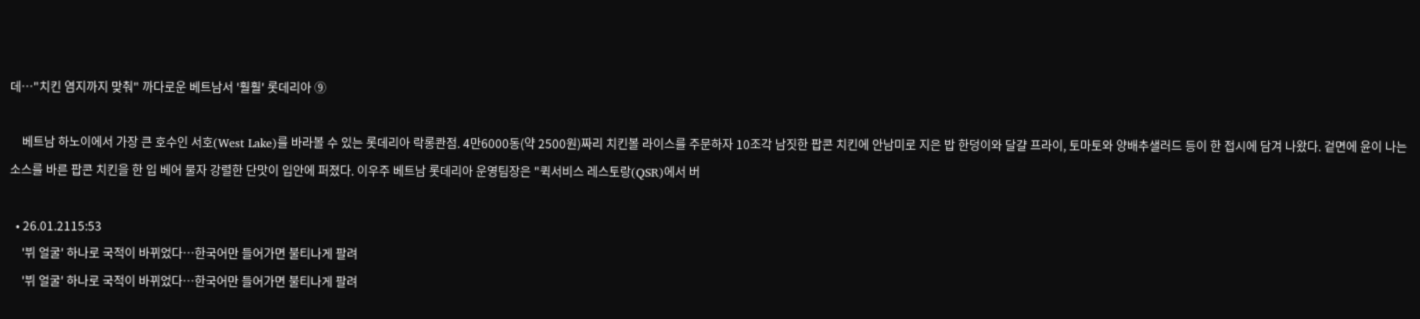데…"치킨 염지까지 맞춰" 까다로운 베트남서 '훨훨' 롯데리아 ⑨

    베트남 하노이에서 가장 큰 호수인 서호(West Lake)를 바라볼 수 있는 롯데리아 락롱콴점. 4만6000동(약 2500원)짜리 치킨볼 라이스를 주문하자 10조각 남짓한 팝콘 치킨에 안남미로 지은 밥 한덩이와 달걀 프라이, 토마토와 양배추샐러드 등이 한 접시에 담겨 나왔다. 겉면에 윤이 나는 소스를 바른 팝콘 치킨을 한 입 베어 물자 강렬한 단맛이 입안에 퍼졌다. 이우주 베트남 롯데리아 운영팀장은 "퀵서비스 레스토랑(QSR)에서 버

  • 26.01.2115:53
    '뷔 얼굴' 하나로 국적이 바뀌었다…한국어만 들어가면 불티나게 팔려
    '뷔 얼굴' 하나로 국적이 바뀌었다…한국어만 들어가면 불티나게 팔려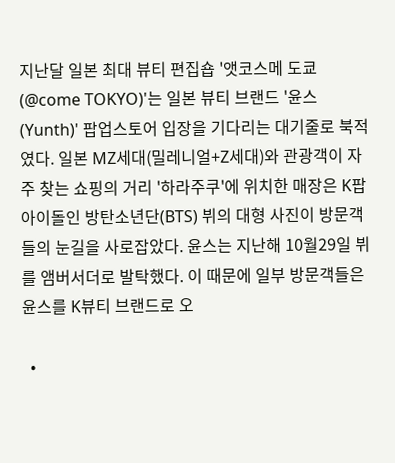지난달 일본 최대 뷰티 편집숍 '앳코스메 도쿄(@come TOKYO)'는 일본 뷰티 브랜드 '윤스(Yunth)' 팝업스토어 입장을 기다리는 대기줄로 북적였다. 일본 MZ세대(밀레니얼+Z세대)와 관광객이 자주 찾는 쇼핑의 거리 '하라주쿠'에 위치한 매장은 K팝 아이돌인 방탄소년단(BTS) 뷔의 대형 사진이 방문객들의 눈길을 사로잡았다. 윤스는 지난해 10월29일 뷔를 앰버서더로 발탁했다. 이 때문에 일부 방문객들은 윤스를 K뷰티 브랜드로 오

  •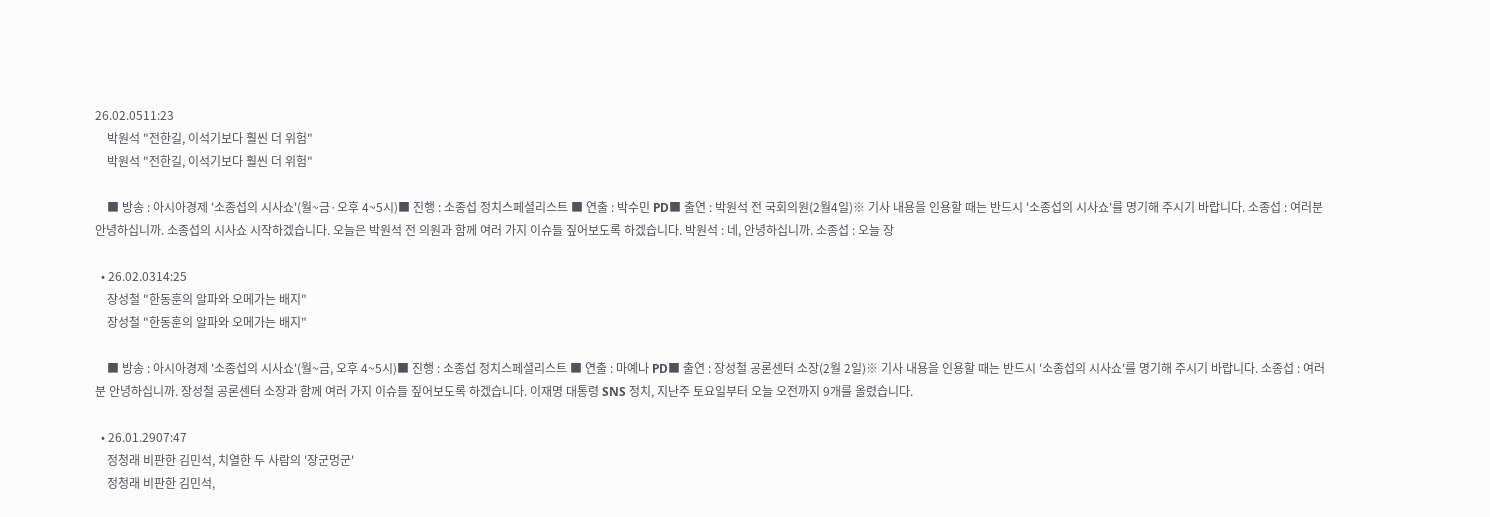26.02.0511:23
    박원석 "전한길, 이석기보다 훨씬 더 위험"
    박원석 "전한길, 이석기보다 훨씬 더 위험"

    ■ 방송 : 아시아경제 '소종섭의 시사쇼'(월~금·오후 4~5시)■ 진행 : 소종섭 정치스페셜리스트 ■ 연출 : 박수민 PD■ 출연 : 박원석 전 국회의원(2월4일)※ 기사 내용을 인용할 때는 반드시 '소종섭의 시사쇼'를 명기해 주시기 바랍니다. 소종섭 : 여러분 안녕하십니까. 소종섭의 시사쇼 시작하겠습니다. 오늘은 박원석 전 의원과 함께 여러 가지 이슈들 짚어보도록 하겠습니다. 박원석 : 네, 안녕하십니까. 소종섭 : 오늘 장

  • 26.02.0314:25
    장성철 "한동훈의 알파와 오메가는 배지"
    장성철 "한동훈의 알파와 오메가는 배지"

    ■ 방송 : 아시아경제 '소종섭의 시사쇼'(월~금, 오후 4~5시)■ 진행 : 소종섭 정치스페셜리스트 ■ 연출 : 마예나 PD■ 출연 : 장성철 공론센터 소장(2월 2일)※ 기사 내용을 인용할 때는 반드시 '소종섭의 시사쇼'를 명기해 주시기 바랍니다. 소종섭 : 여러분 안녕하십니까. 장성철 공론센터 소장과 함께 여러 가지 이슈들 짚어보도록 하겠습니다. 이재명 대통령 SNS 정치, 지난주 토요일부터 오늘 오전까지 9개를 올렸습니다.

  • 26.01.2907:47
    정청래 비판한 김민석, 치열한 두 사람의 '장군멍군'
    정청래 비판한 김민석,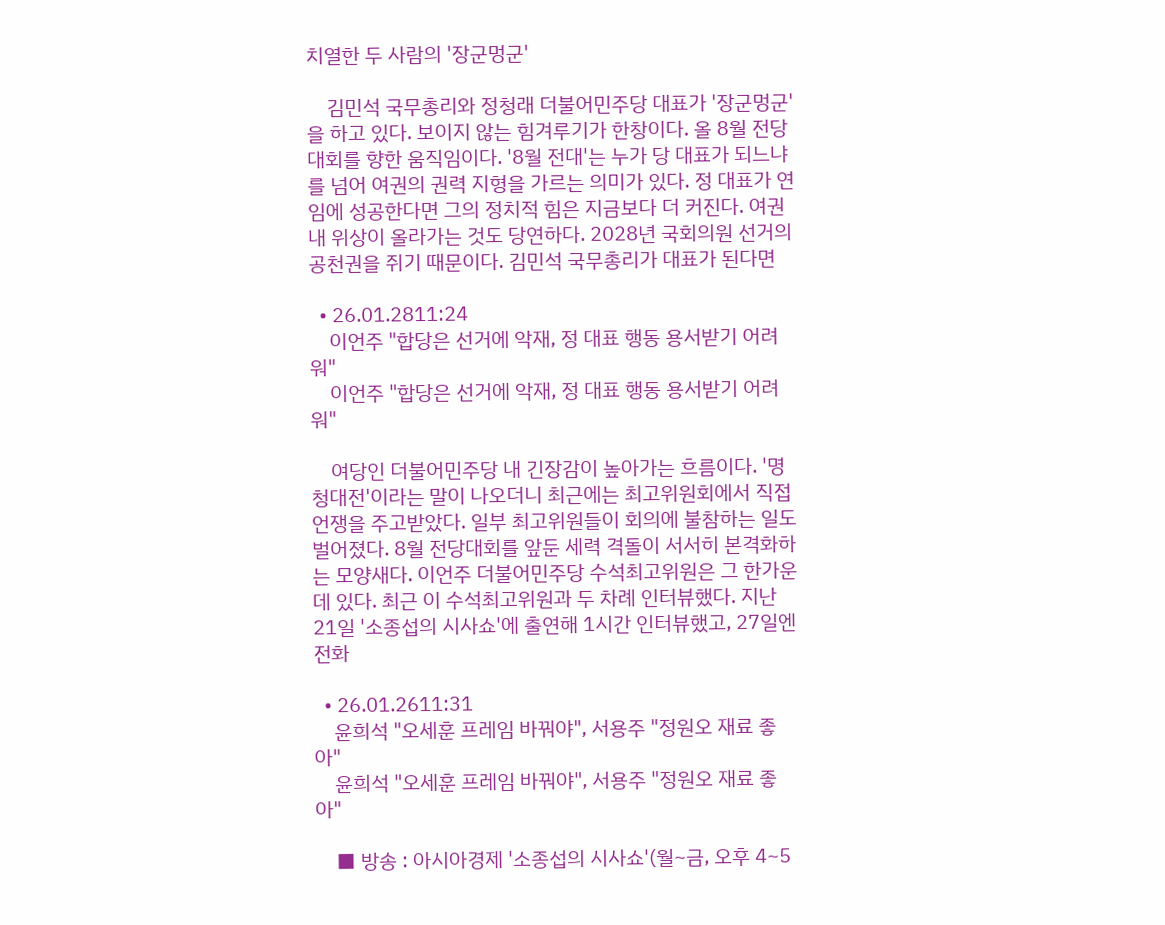치열한 두 사람의 '장군멍군'

    김민석 국무총리와 정청래 더불어민주당 대표가 '장군멍군'을 하고 있다. 보이지 않는 힘겨루기가 한창이다. 올 8월 전당대회를 향한 움직임이다. '8월 전대'는 누가 당 대표가 되느냐를 넘어 여권의 권력 지형을 가르는 의미가 있다. 정 대표가 연임에 성공한다면 그의 정치적 힘은 지금보다 더 커진다. 여권 내 위상이 올라가는 것도 당연하다. 2028년 국회의원 선거의 공천권을 쥐기 때문이다. 김민석 국무총리가 대표가 된다면

  • 26.01.2811:24
    이언주 "합당은 선거에 악재, 정 대표 행동 용서받기 어려워"
    이언주 "합당은 선거에 악재, 정 대표 행동 용서받기 어려워"

    여당인 더불어민주당 내 긴장감이 높아가는 흐름이다. '명청대전'이라는 말이 나오더니 최근에는 최고위원회에서 직접 언쟁을 주고받았다. 일부 최고위원들이 회의에 불참하는 일도 벌어졌다. 8월 전당대회를 앞둔 세력 격돌이 서서히 본격화하는 모양새다. 이언주 더불어민주당 수석최고위원은 그 한가운데 있다. 최근 이 수석최고위원과 두 차례 인터뷰했다. 지난 21일 '소종섭의 시사쇼'에 출연해 1시간 인터뷰했고, 27일엔 전화

  • 26.01.2611:31
    윤희석 "오세훈 프레임 바꿔야", 서용주 "정원오 재료 좋아"
    윤희석 "오세훈 프레임 바꿔야", 서용주 "정원오 재료 좋아"

    ■ 방송 : 아시아경제 '소종섭의 시사쇼'(월~금, 오후 4~5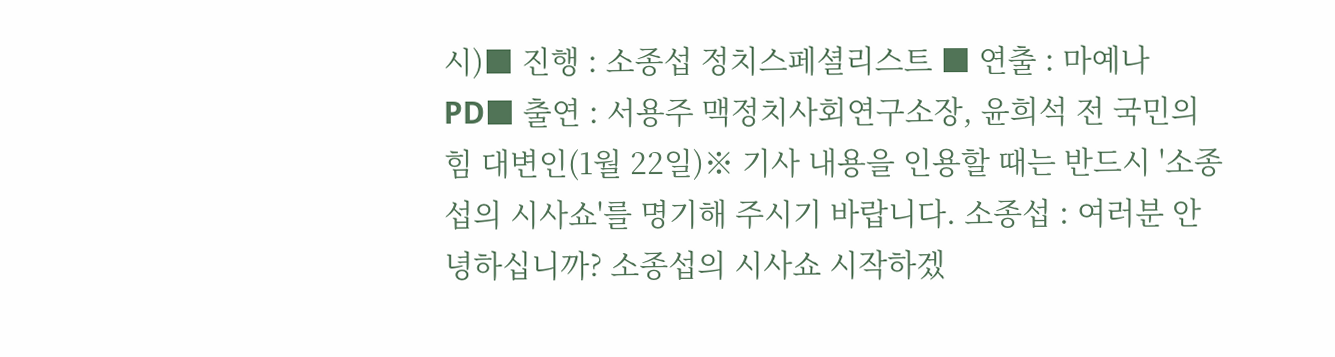시)■ 진행 : 소종섭 정치스페셜리스트 ■ 연출 : 마예나 PD■ 출연 : 서용주 맥정치사회연구소장, 윤희석 전 국민의힘 대변인(1월 22일)※ 기사 내용을 인용할 때는 반드시 '소종섭의 시사쇼'를 명기해 주시기 바랍니다. 소종섭 : 여러분 안녕하십니까? 소종섭의 시사쇼 시작하겠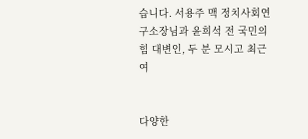습니다. 서용주 맥 정치사회연구소장님과 윤희석 전 국민의힘 대변인, 두 분 모시고 최근 여


다양한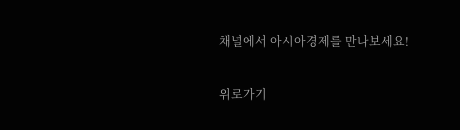채널에서 아시아경제를 만나보세요!

위로가기